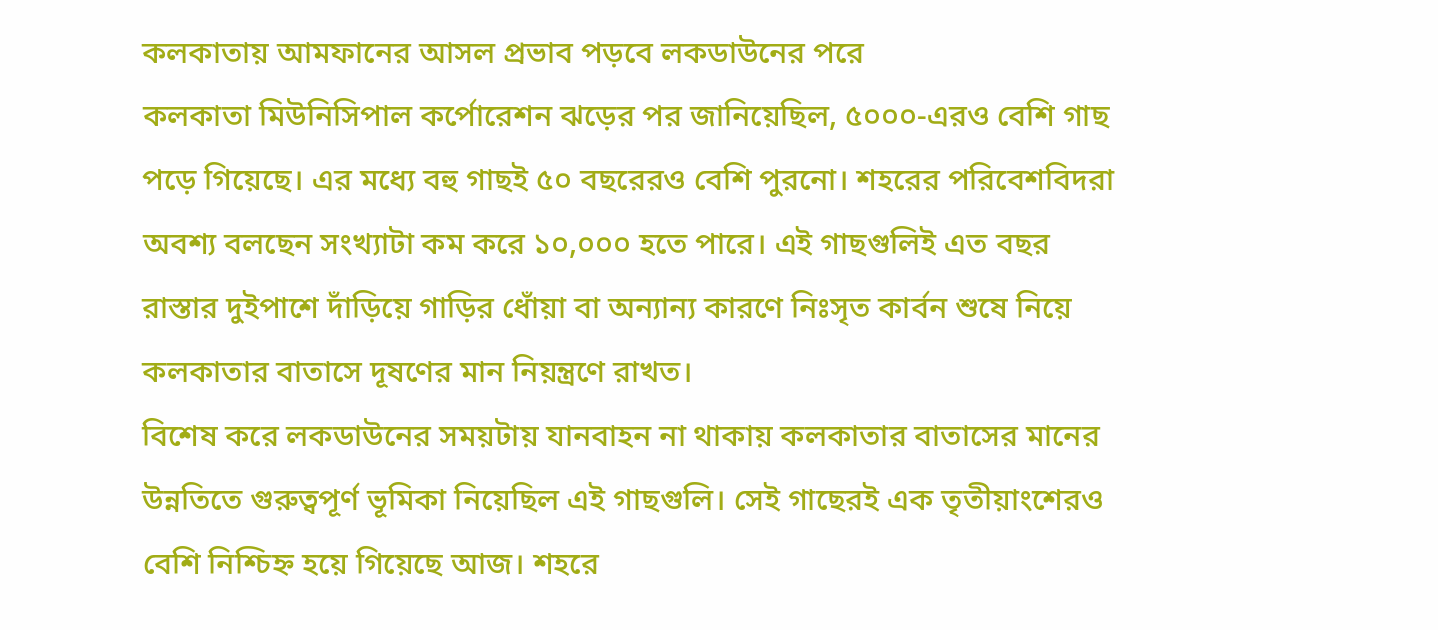কলকাতায় আমফানের আসল প্রভাব পড়বে লকডাউনের পরে
কলকাতা মিউনিসিপাল কর্পোরেশন ঝড়ের পর জানিয়েছিল, ৫০০০-এরও বেশি গাছ পড়ে গিয়েছে। এর মধ্যে বহু গাছই ৫০ বছরেরও বেশি পুরনো। শহরের পরিবেশবিদরা অবশ্য বলছেন সংখ্যাটা কম করে ১০,০০০ হতে পারে। এই গাছগুলিই এত বছর রাস্তার দুইপাশে দাঁড়িয়ে গাড়ির ধোঁয়া বা অন্যান্য কারণে নিঃসৃত কার্বন শুষে নিয়ে কলকাতার বাতাসে দূষণের মান নিয়ন্ত্রণে রাখত।
বিশেষ করে লকডাউনের সময়টায় যানবাহন না থাকায় কলকাতার বাতাসের মানের উন্নতিতে গুরুত্বপূর্ণ ভূমিকা নিয়েছিল এই গাছগুলি। সেই গাছেরই এক তৃতীয়াংশেরও বেশি নিশ্চিহ্ন হয়ে গিয়েছে আজ। শহরে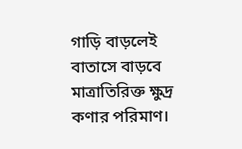গাড়ি বাড়লেই বাতাসে বাড়বে মাত্রাতিরিক্ত ক্ষুদ্র কণার পরিমাণ।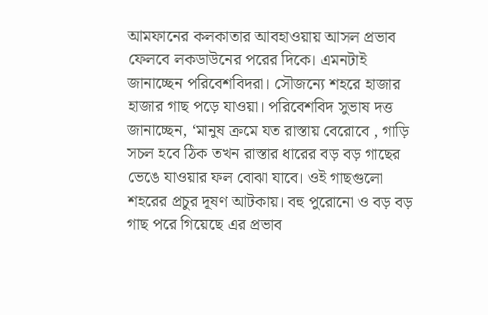আমফানের কলকাতার আবহাওয়ায় আসল প্রভাব ফেলবে লকডাউনের পরের দিকে। এমনটাই জানাচ্ছেন পরিবেশবিদরা। সৌজন্যে শহরে হাজার হাজার গাছ পড়ে যাওয়া। পরিবেশবিদ সুভাষ দত্ত জানাচ্ছেন, ‘মানুষ ক্রমে যত রাস্তায় বেরোবে , গাড়ি সচল হবে ঠিক তখন রাস্তার ধারের বড় বড় গাছের ভেঙে যাওয়ার ফল বোঝা যাবে। ওই গাছগুলো শহরের প্রচুর দূষণ আটকায়। বহু পুরোনো ও বড় বড় গাছ পরে গিয়েছে এর প্রভাব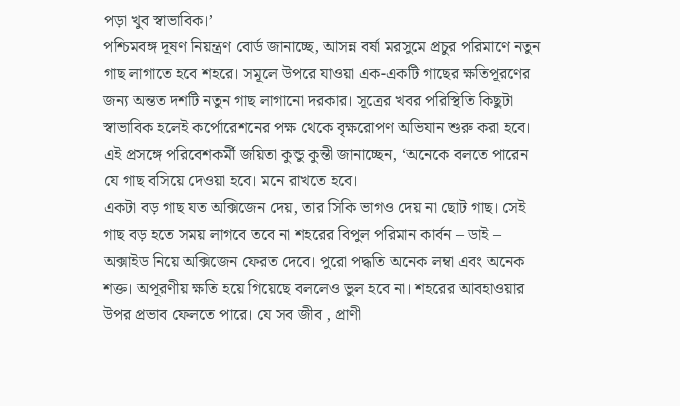পড়া খুব স্বাভাবিক।’
পশ্চিমবঙ্গ দূষণ নিয়ন্ত্রণ বোর্ড জানাচ্ছে, আসন্ন বর্ষা মরসুমে প্রচুর পরিমাণে নতুন গাছ লাগাতে হবে শহরে। সমূলে উপরে যাওয়া এক-একটি গাছের ক্ষতিপূরণের জন্য অন্তত দশটি নতুন গাছ লাগানো দরকার। সূত্রের খবর পরিস্থিতি কিছুটা স্বাভাবিক হলেই কর্পোরেশনের পক্ষ থেকে বৃক্ষরোপণ অভিযান শুরু করা হবে। এই প্রসঙ্গে পরিবেশকর্মী জয়িতা কুন্ডু কুন্তী জানাচ্ছেন, ‘অনেকে বলতে পারেন যে গাছ বসিয়ে দেওয়া হবে। মনে রাখতে হবে।
একটা বড় গাছ যত অক্সিজেন দেয়, তার সিকি ভাগও দেয় না ছোট গাছ। সেই গাছ বড় হতে সময় লাগবে তবে না শহরের বিপুল পরিমান কার্বন – ডাই – অক্সাইড নিয়ে অক্সিজেন ফেরত দেবে। পুরো পদ্ধতি অনেক লম্বা এবং অনেক শক্ত। অপূরণীয় ক্ষতি হয়ে গিয়েছে বললেও ভুল হবে না। শহরের আবহাওয়ার উপর প্রভাব ফেলতে পারে। যে সব জীব , প্রাণী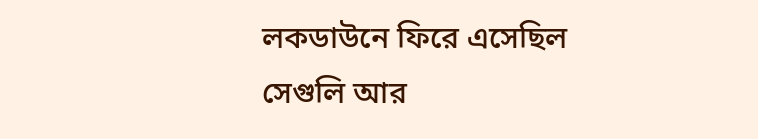লকডাউনে ফিরে এসেছিল সেগুলি আর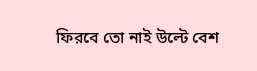ফিরবে তো নাই উল্টে বেশ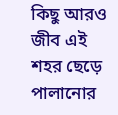কিছু আরও জীব এই শহর ছেড়ে পালানোর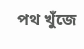পথ খুঁজে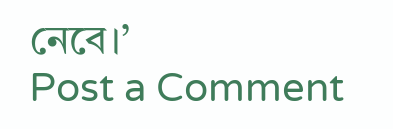নেবে।’
Post a Comment